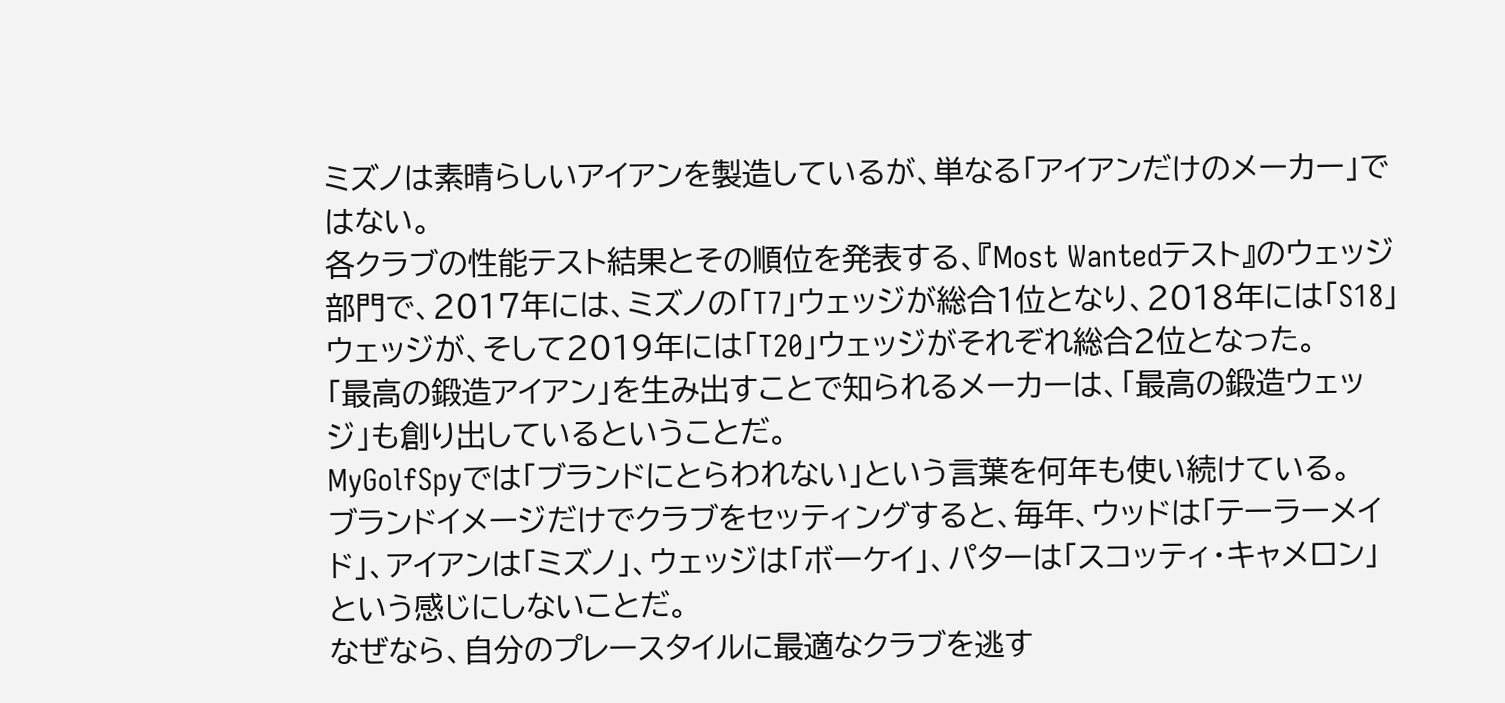ミズノは素晴らしいアイアンを製造しているが、単なる「アイアンだけのメーカー」ではない。
各クラブの性能テスト結果とその順位を発表する、『Most Wantedテスト』のウェッジ部門で、2017年には、ミズノの「T7」ウェッジが総合1位となり、2018年には「S18」ウェッジが、そして2019年には「T20」ウェッジがそれぞれ総合2位となった。
「最高の鍛造アイアン」を生み出すことで知られるメーカーは、「最高の鍛造ウェッジ」も創り出しているということだ。
MyGolfSpyでは「ブランドにとらわれない」という言葉を何年も使い続けている。
ブランドイメージだけでクラブをセッティングすると、毎年、ウッドは「テーラーメイド」、アイアンは「ミズノ」、ウェッジは「ボーケイ」、パターは「スコッティ・キャメロン」という感じにしないことだ。
なぜなら、自分のプレースタイルに最適なクラブを逃す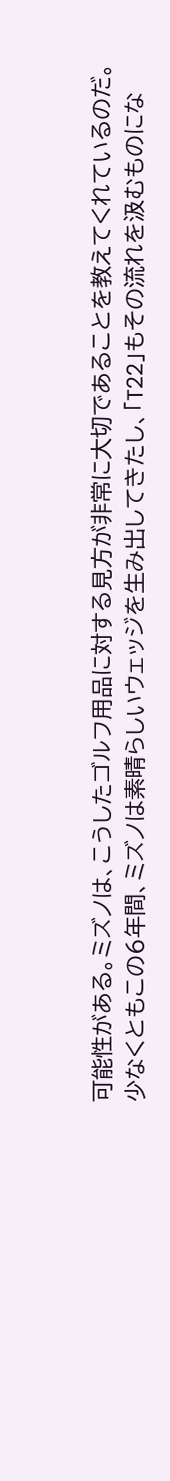可能性がある。ミズノは、こうしたゴルフ用品に対する見方が非常に大切であることを教えてくれているのだ。
少なくともこの6年間、ミズノは素晴らしいウェッジを生み出してきたし、「T22」もその流れを汲むものにな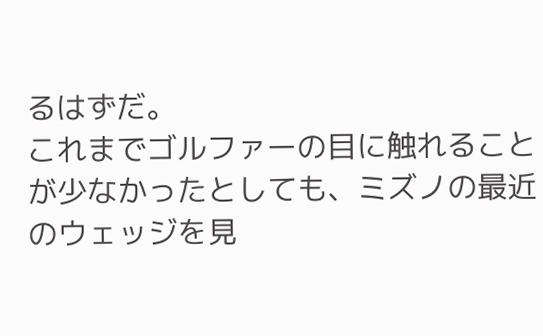るはずだ。
これまでゴルファーの目に触れることが少なかったとしても、ミズノの最近のウェッジを見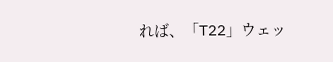れば、「T22」ウェッ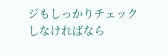ジもしっかりチェックしなければなら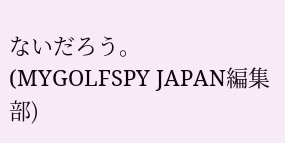ないだろう。
(MYGOLFSPY JAPAN編集部)